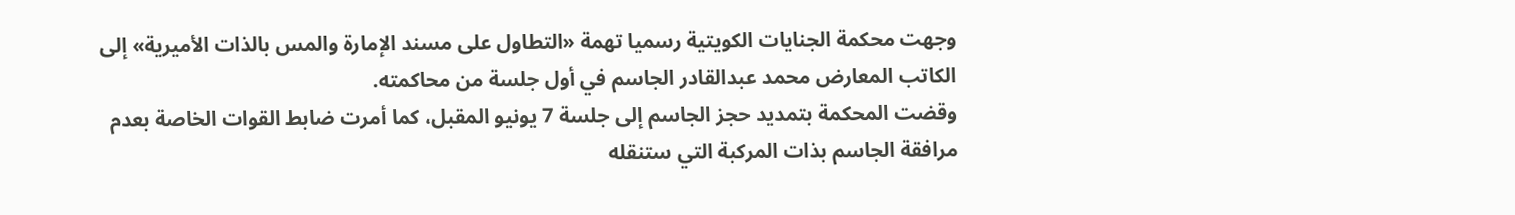وجهت محكمة الجنايات الكويتية رسميا تهمة «التطاول على مسند الإمارة والمس بالذات الأميرية» إلى الكاتب المعارض محمد عبدالقادر الجاسم في أول جلسة من محاكمته.
وقضت المحكمة بتمديد حجز الجاسم إلى جلسة 7 يونيو المقبل، كما أمرت ضابط القوات الخاصة بعدم مرافقة الجاسم بذات المركبة التي ستنقله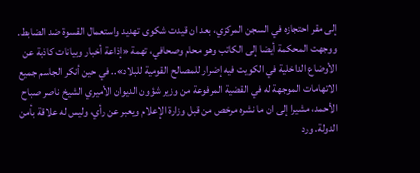إلى مقر احتجازه في السجن المركزي، بعد ان قيدت شكوى تهديد واستعمال القسوة ضد الضابط.
ووجهت المحكمة أيضا إلى الكاتب وهو محام وصحافي، تهمة «إذاعة أخبار وبيانات كاذبة عن الأوضاع الداخلية في الكويت فيه إضرار للمصالح القومية للبلاد».. في حين أنكر الجاسم جميع الاتهامات الموجهة له في القضية المرفوعة من وزير شؤون الديوان الأميري الشيخ ناصر صباح الأحمد، مشيرا إلى ان ما نشره مرخص من قبل وزارة الإعلام ويعبر عن رأي، وليس له علاقة بأمن الدولة. ورد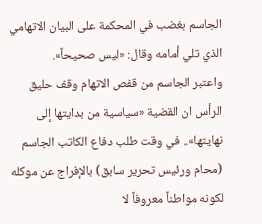الجاسم بغضب في المحكمة على البيان الاتهامي الذي تلي أمامه وقال: «ليس صحيحاً».
واعتبر الجاسم من قفص الاتهام وقف حليق الرأس ان القضية «سياسية من بدايتها إلى نهايتها».. في وقت طلب دفاع الكاتب الجاسم (محام ورئيس تحرير سابق) بالإفراج عن موكله لكونه مواطناً معروفاً لا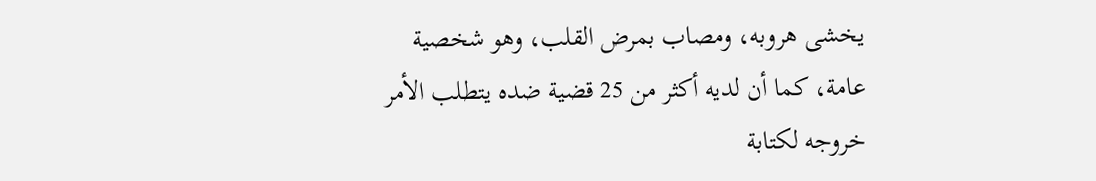يخشى هروبه، ومصاب بمرض القلب، وهو شخصية عامة، كما أن لديه أكثر من 25 قضية ضده يتطلب الأمر خروجه لكتابة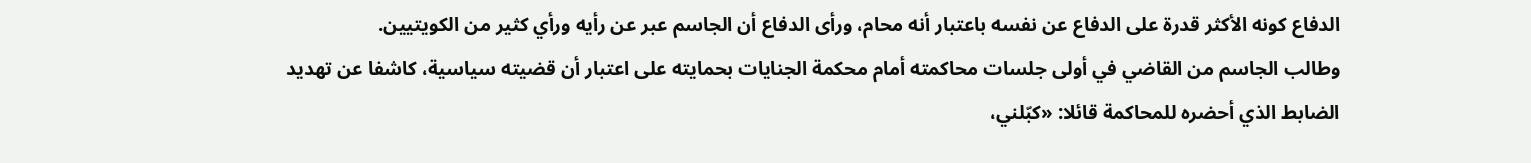الدفاع كونه الأكثر قدرة على الدفاع عن نفسه باعتبار أنه محام، ورأى الدفاع أن الجاسم عبر عن رأيه ورأي كثير من الكويتيين.
وطالب الجاسم من القاضي في أولى جلسات محاكمته أمام محكمة الجنايات بحمايته على اعتبار أن قضيته سياسية، كاشفا عن تهديد الضابط الذي أحضره للمحاكمة قائلا: «كبّلني،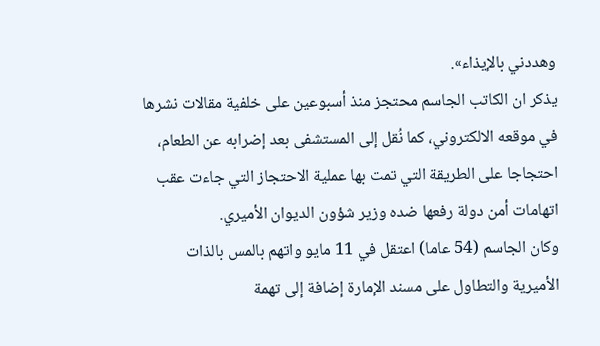وهددني بالإيذاء».
يذكر ان الكاتب الجاسم محتجز منذ أسبوعين على خلفية مقالات نشرها في موقعه الالكتروني، كما نُقل إلى المستشفى بعد إضرابه عن الطعام، احتجاجا على الطريقة التي تمت بها عملية الاحتجاز التي جاءت عقب اتهامات أمن دولة رفعها ضده وزير شؤون الديوان الأميري.
وكان الجاسم (54 عاما) اعتقل في 11 مايو واتهم بالمس بالذات الأميرية والتطاول على مسند الإمارة إضافة إلى تهمة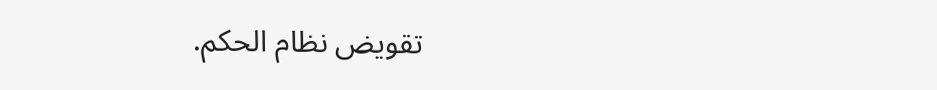تقويض نظام الحكم.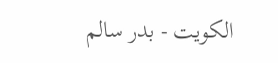الكويت - بدر سالم